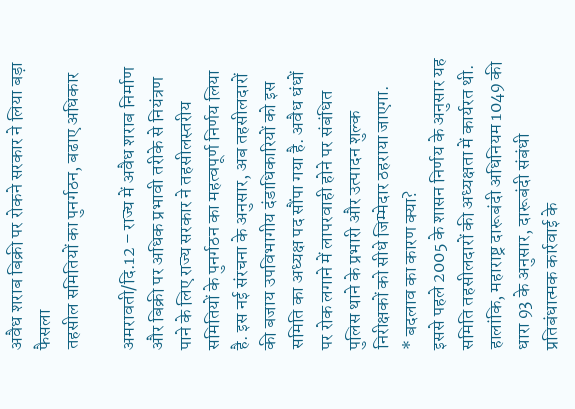अवैध शराब बिक्री पर रोकने सरकार ने लिया बड़ा फैसला
तहसील समितियों का पुनर्गठन, बढाए अधिकार

अमरावती/दि.12 – राज्य में अवैध शराब निर्माण और बिक्री पर अधिक प्रभावी तरीके से नियंत्रण पाने के लिए राज्य सरकार ने तहसीलस्तरीय समितियों के पुनर्गठन का महत्वपूर्ण निर्णय लिया है. इस नई संरचना के अनुसार, अब तहसीलदारों की बजाय उपविभागीय दंडाधिकारियों को इस समिति का अध्यक्ष पद सौंपा गया है. अवैध धंधों पर रोक लगाने में लापरवाही होने पर संबंधित पुलिस थाने के प्रभारी और उत्पादन शुल्क निरीक्षकों को सीधे जिम्मेदार ठहराया जाएगा.
* बदलाव का कारण क्या?
इससे पहले 2005 के शासन निर्णय के अनुसार यह समिति तहसीलदारों की अध्यक्षता में कार्यरत थी. हालांकि, महाराष्ट्र दारूबंदी अधिनियम 1049 की धारा 93 के अनुसार, दारूबंदी संबंधी प्रतिबंधात्मक कार्रवाई के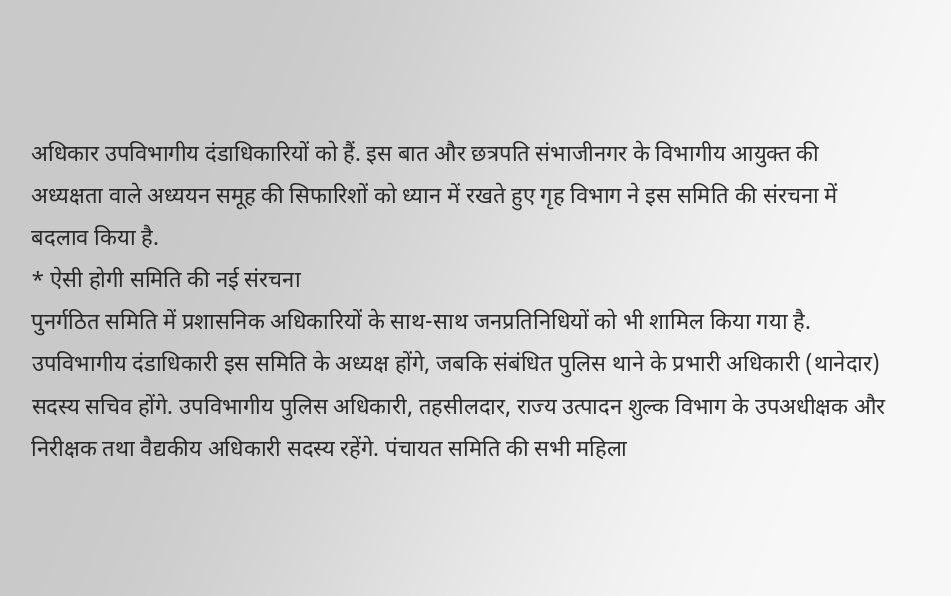अधिकार उपविभागीय दंडाधिकारियों को हैं. इस बात और छत्रपति संभाजीनगर के विभागीय आयुक्त की अध्यक्षता वाले अध्ययन समूह की सिफारिशों को ध्यान में रखते हुए गृह विभाग ने इस समिति की संरचना में बदलाव किया है.
* ऐसी होगी समिति की नई संरचना
पुनर्गठित समिति में प्रशासनिक अधिकारियों के साथ-साथ जनप्रतिनिधियों को भी शामिल किया गया है. उपविभागीय दंडाधिकारी इस समिति के अध्यक्ष होंगे, जबकि संबंधित पुलिस थाने के प्रभारी अधिकारी (थानेदार) सदस्य सचिव होंगे. उपविभागीय पुलिस अधिकारी, तहसीलदार, राज्य उत्पादन शुल्क विभाग के उपअधीक्षक और निरीक्षक तथा वैद्यकीय अधिकारी सदस्य रहेंगे. पंचायत समिति की सभी महिला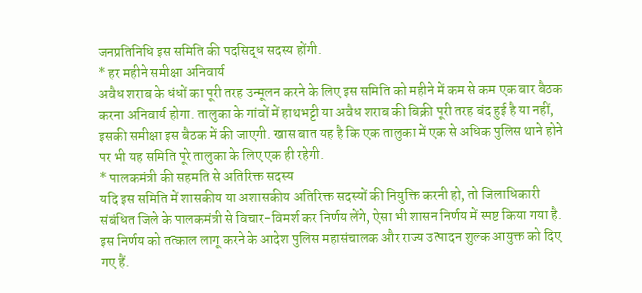जनप्रतिनिधि इस समिति की पदसिद्ध सदस्य होंगी.
* हर महीने समीक्षा अनिवार्य
अवैध शराब के धंधों का पूरी तरह उन्मूलन करने के लिए इस समिति को महीने में कम से कम एक बार बैठक करना अनिवार्य होगा. तालुका के गांवों में हाथभट्टी या अवैध शराब की बिक्री पूरी तरह बंद हुई है या नहीं, इसकी समीक्षा इस बैठक में की जाएगी. खास बात यह है कि एक तालुका में एक से अधिक पुलिस थाने होने पर भी यह समिति पूरे तालुका के लिए एक ही रहेगी.
* पालकमंत्री की सहमति से अतिरिक्त सदस्य
यदि इस समिति में शासकीय या अशासकीय अतिरिक्त सदस्यों की नियुक्ति करनी हो, तो जिलाधिकारी संबंधित जिले के पालकमंत्री से विचार-विमर्श कर निर्णय लेंगे, ऐसा भी शासन निर्णय में स्पष्ट किया गया है. इस निर्णय को तत्काल लागू करने के आदेश पुलिस महासंचालक और राज्य उत्पादन शुल्क आयुक्त को दिए गए हैं.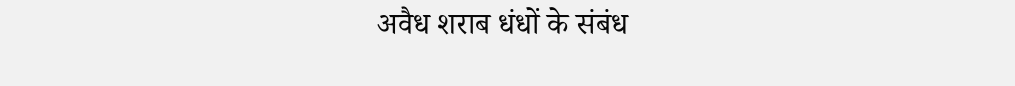अवैध शराब धंधों के संबंध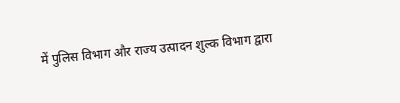में पुलिस विभाग और राज्य उत्पादन शुल्क विभाग द्वारा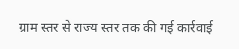ग्राम स्तर से राज्य स्तर तक की गई कार्रवाई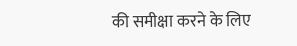की समीक्षा करने के लिए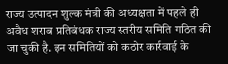राज्य उत्पादन शुल्क मंत्री की अध्यक्षता में पहले ही अवैध शराब प्रतिबंधक राज्य स्तरीय समिति गठित की जा चुकी है. इन समितियों को कठोर कार्रवाई के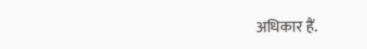अधिकार हैं.